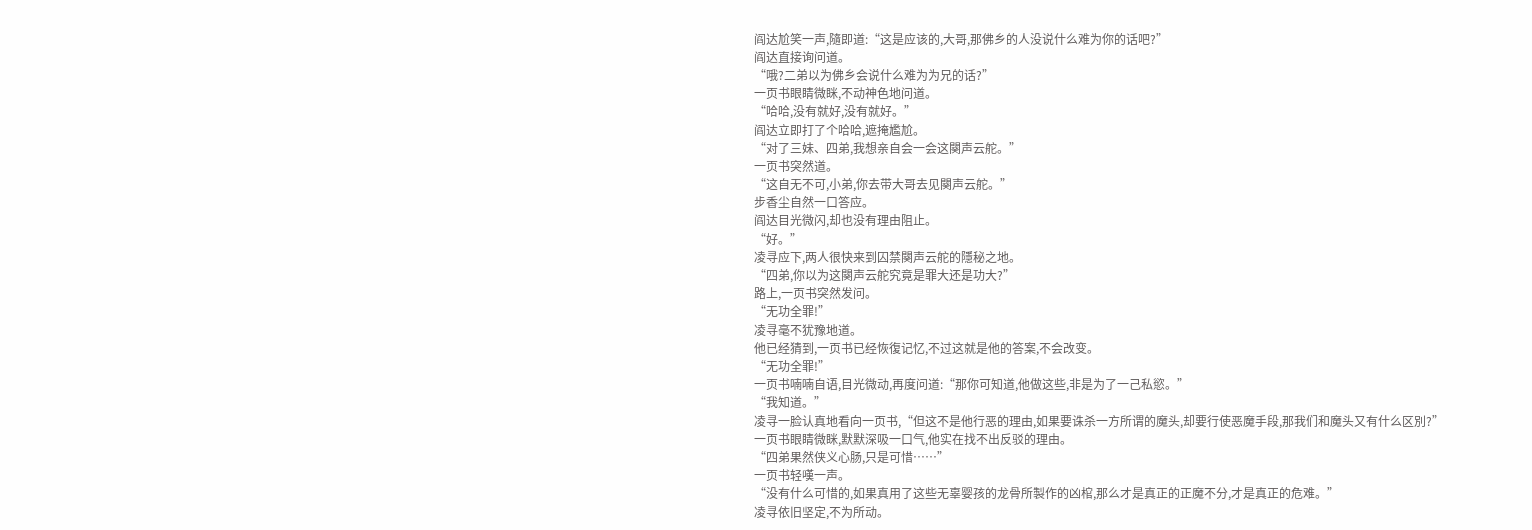阎达尬笑一声,隨即道:“这是应该的,大哥,那佛乡的人没说什么难为你的话吧?”
阎达直接询问道。
“哦?二弟以为佛乡会说什么难为为兄的话?”
一页书眼睛微眯,不动神色地问道。
“哈哈,没有就好,没有就好。”
阎达立即打了个哈哈,遮掩尷尬。
“对了三妹、四弟,我想亲自会一会这闋声云舵。”
一页书突然道。
“这自无不可,小弟,你去带大哥去见闋声云舵。”
步香尘自然一口答应。
阎达目光微闪,却也没有理由阻止。
“好。”
凌寻应下,两人很快来到囚禁闋声云舵的隱秘之地。
“四弟,你以为这闋声云舵究竟是罪大还是功大?”
路上,一页书突然发问。
“无功全罪!”
凌寻毫不犹豫地道。
他已经猜到,一页书已经恢復记忆,不过这就是他的答案,不会改变。
“无功全罪!”
一页书喃喃自语,目光微动,再度问道:“那你可知道,他做这些,非是为了一己私慾。”
“我知道。”
凌寻一脸认真地看向一页书,“但这不是他行恶的理由,如果要诛杀一方所谓的魔头,却要行使恶魔手段,那我们和魔头又有什么区別?”
一页书眼睛微眯,默默深吸一口气,他实在找不出反驳的理由。
“四弟果然侠义心肠,只是可惜……”
一页书轻嘆一声。
“没有什么可惜的,如果真用了这些无辜婴孩的龙骨所製作的凶棺,那么才是真正的正魔不分,才是真正的危难。”
凌寻依旧坚定,不为所动。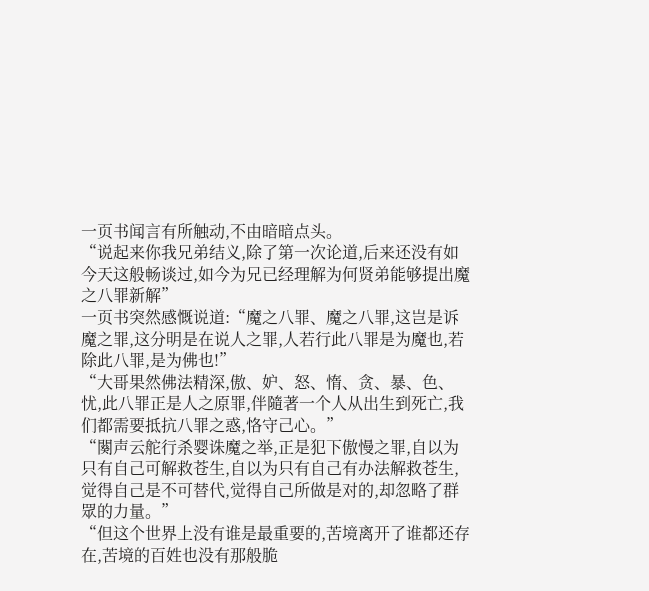一页书闻言有所触动,不由暗暗点头。
“说起来你我兄弟结义,除了第一次论道,后来还没有如今天这般畅谈过,如今为兄已经理解为何贤弟能够提出魔之八罪新解”
一页书突然感慨说道:“魔之八罪、魔之八罪,这岂是诉魔之罪,这分明是在说人之罪,人若行此八罪是为魔也,若除此八罪,是为佛也!”
“大哥果然佛法精深,傲、妒、怒、惰、贪、暴、色、忧,此八罪正是人之原罪,伴隨著一个人从出生到死亡,我们都需要抵抗八罪之惑,恪守己心。”
“闋声云舵行杀婴诛魔之举,正是犯下傲慢之罪,自以为只有自己可解救苍生,自以为只有自己有办法解救苍生,觉得自己是不可替代,觉得自己所做是对的,却忽略了群眾的力量。”
“但这个世界上没有谁是最重要的,苦境离开了谁都还存在,苦境的百姓也没有那般脆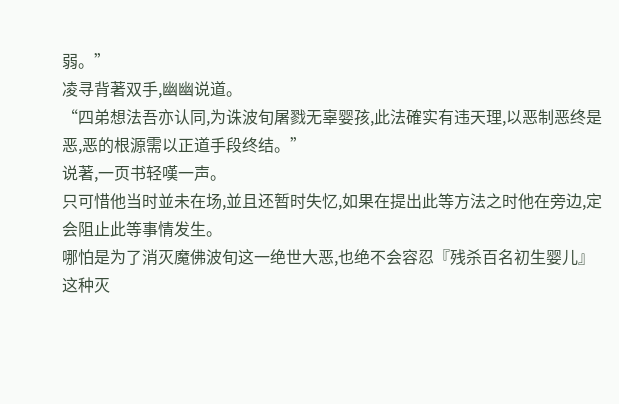弱。”
凌寻背著双手,幽幽说道。
“四弟想法吾亦认同,为诛波旬屠戮无辜婴孩,此法確实有违天理,以恶制恶终是恶,恶的根源需以正道手段终结。”
说著,一页书轻嘆一声。
只可惜他当时並未在场,並且还暂时失忆,如果在提出此等方法之时他在旁边,定会阻止此等事情发生。
哪怕是为了消灭魔佛波旬这一绝世大恶,也绝不会容忍『残杀百名初生婴儿』这种灭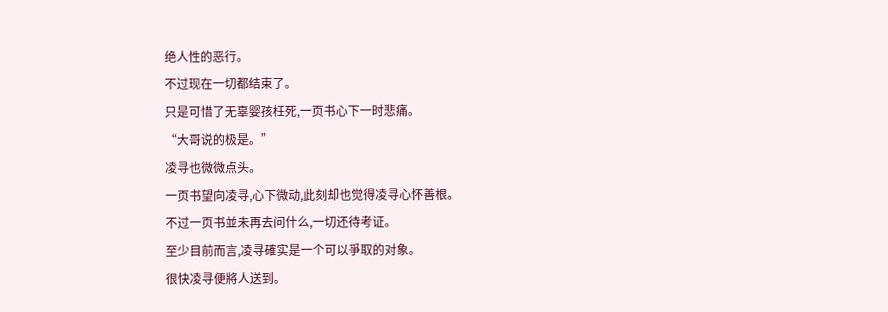绝人性的恶行。
不过现在一切都结束了。
只是可惜了无辜婴孩枉死,一页书心下一时悲痛。
“大哥说的极是。”
凌寻也微微点头。
一页书望向凌寻,心下微动,此刻却也觉得凌寻心怀善根。
不过一页书並未再去问什么,一切还待考证。
至少目前而言,凌寻確实是一个可以爭取的对象。
很快凌寻便將人送到。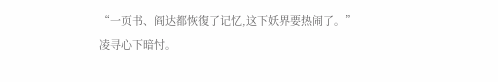“一页书、阎达都恢復了记忆,这下妖界要热闹了。”
凌寻心下暗忖。